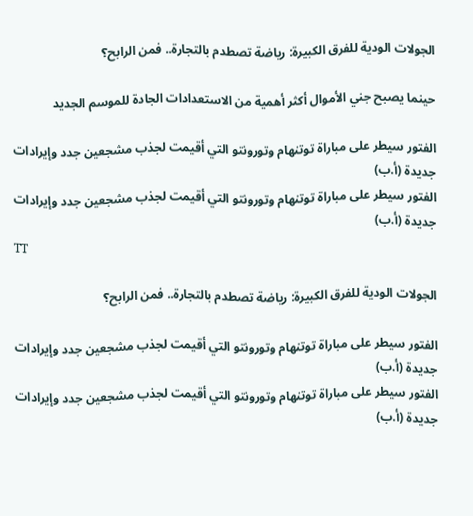الجولات الودية للفرق الكبيرة: رياضة تصطدم بالتجارة.. فمن الرابح؟

حينما يصبح جني الأموال أكثر أهمية من الاستعدادات الجادة للموسم الجديد

الفتور سيطر على مباراة توتنهام وتورونتو التي أقيمت لجذب مشجعين جدد وإيرادات جديدة (أ.ب)
الفتور سيطر على مباراة توتنهام وتورونتو التي أقيمت لجذب مشجعين جدد وإيرادات جديدة (أ.ب)
TT

الجولات الودية للفرق الكبيرة: رياضة تصطدم بالتجارة.. فمن الرابح؟

الفتور سيطر على مباراة توتنهام وتورونتو التي أقيمت لجذب مشجعين جدد وإيرادات جديدة (أ.ب)
الفتور سيطر على مباراة توتنهام وتورونتو التي أقيمت لجذب مشجعين جدد وإيرادات جديدة (أ.ب)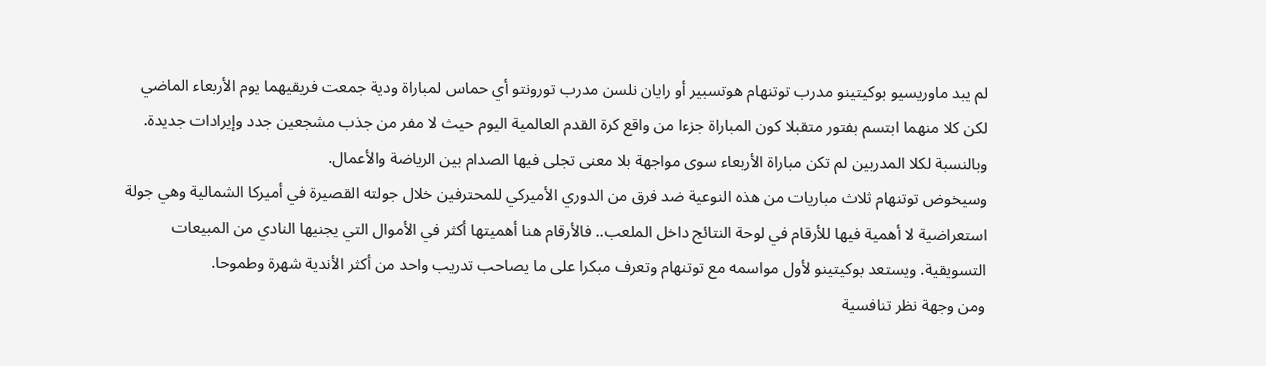لم يبد ماوريسيو بوكيتينو مدرب توتنهام هوتسبير أو رايان نلسن مدرب تورونتو أي حماس لمباراة ودية جمعت فريقيهما يوم الأربعاء الماضي لكن كلا منهما ابتسم بفتور متقبلا كون المباراة جزءا من واقع كرة القدم العالمية اليوم حيث لا مفر من جذب مشجعين جدد وإيرادات جديدة. وبالنسبة لكلا المدربين لم تكن مباراة الأربعاء سوى مواجهة بلا معنى تجلى فيها الصدام بين الرياضة والأعمال.
وسيخوض توتنهام ثلاث مباريات من هذه النوعية ضد فرق من الدوري الأميركي للمحترفين خلال جولته القصيرة في أميركا الشمالية وهي جولة استعراضية لا أهمية فيها للأرقام في لوحة النتائج داخل الملعب.. فالأرقام هنا أهميتها أكثر في الأموال التي يجنيها النادي من المبيعات التسويقية. ويستعد بوكيتينو لأول مواسمه مع توتنهام وتعرف مبكرا على ما يصاحب تدريب واحد من أكثر الأندية شهرة وطموحا.
ومن وجهة نظر تنافسية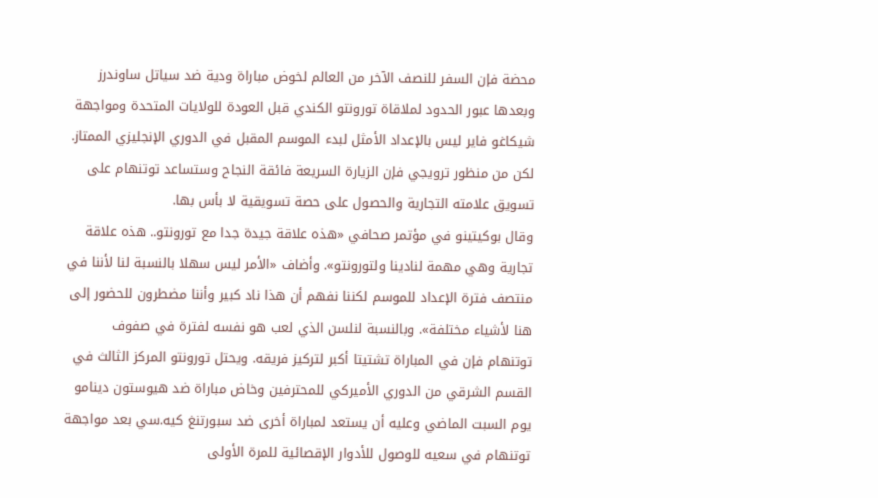محضة فإن السفر للنصف الآخر من العالم لخوض مباراة ودية ضد سياتل ساوندرز وبعدها عبور الحدود لملاقاة تورونتو الكندي قبل العودة للولايات المتحدة ومواجهة شيكاغو فاير ليس بالإعداد الأمثل لبدء الموسم المقبل في الدوري الإنجليزي الممتاز. لكن من منظور ترويجي فإن الزيارة السريعة فائقة النجاح وستساعد توتنهام على تسويق علامته التجارية والحصول على حصة تسويقية لا بأس بها.
وقال بوكيتينو في مؤتمر صحافي «هذه علاقة جيدة جدا مع تورونتو.. هذه علاقة تجارية وهي مهمة لنادينا ولتورونتو». وأضاف «الأمر ليس سهلا بالنسبة لنا لأننا في منتصف فترة الإعداد للموسم لكننا نفهم أن هذا ناد كبير وأننا مضطرون للحضور إلى هنا لأشياء مختلفة». وبالنسبة لنلسن الذي لعب هو نفسه لفترة في صفوف توتنهام فإن في المباراة تشتيتا أكبر لتركيز فريقه. ويحتل تورونتو المركز الثالث في القسم الشرقي من الدوري الأميركي للمحترفين وخاض مباراة ضد هيوستون دينامو يوم السبت الماضي وعليه أن يستعد لمباراة أخرى ضد سبورتنغ كيه.سي بعد مواجهة توتنهام في سعيه للوصول للأدوار الإقصائية للمرة الأولى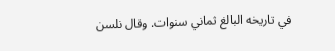في تاريخه البالغ ثماني سنوات. وقال نلسن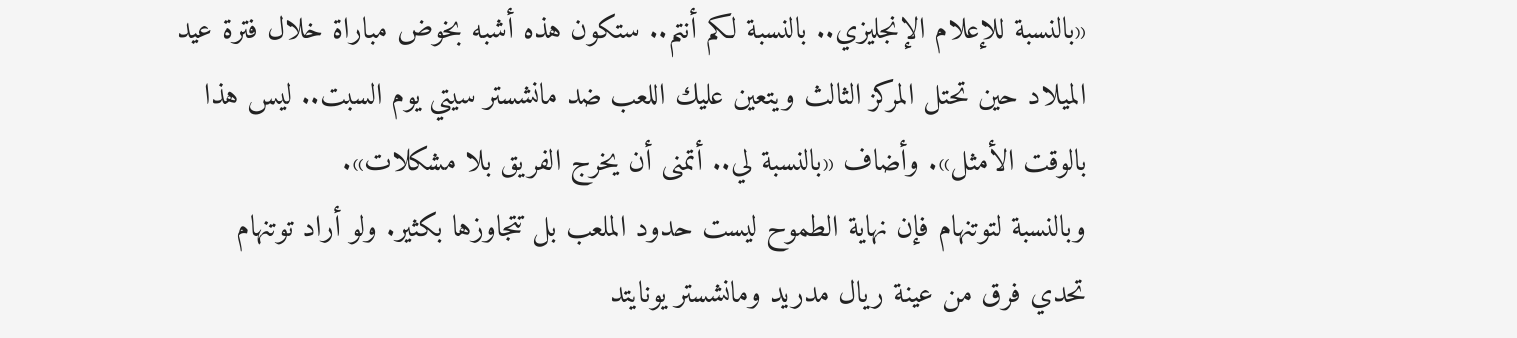«بالنسبة للإعلام الإنجليزي.. بالنسبة لكم أنتم.. ستكون هذه أشبه بخوض مباراة خلال فترة عيد الميلاد حين تحتل المركز الثالث ويتعين عليك اللعب ضد مانشستر سيتي يوم السبت.. ليس هذا بالوقت الأمثل». وأضاف «بالنسبة لي.. أتمنى أن يخرج الفريق بلا مشكلات».
وبالنسبة لتوتنهام فإن نهاية الطموح ليست حدود الملعب بل تتجاوزها بكثير. ولو أراد توتنهام تحدي فرق من عينة ريال مدريد ومانشستر يونايتد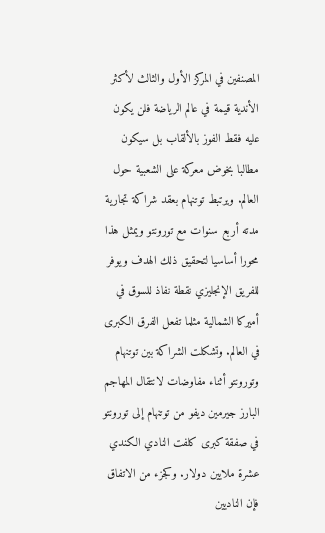المصنفين في المركز الأول والثالث لأكثر الأندية قيمة في عالم الرياضة فلن يكون عليه فقط الفوز بالألقاب بل سيكون مطالبا بخوض معركة على الشعبية حول العالم. ويرتبط توتنهام بعقد شراكة تجارية مدته أربع سنوات مع تورونتو ويمثل هذا محورا أساسيا لتحقيق ذلك الهدف ويوفر للفريق الإنجليزي نقطة نفاذ للسوق في أميركا الشمالية مثلما تفعل الفرق الكبرى في العالم. وتشكلت الشراكة بين توتنهام وتورونتو أثناء مفاوضات لانتقال المهاجم البارز جيرمين ديفو من توتنهام إلى تورونتو في صفقة كبرى كلفت النادي الكندي عشرة ملايين دولار. وكجزء من الاتفاق فإن الناديين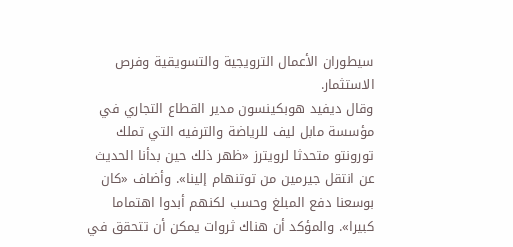سيطوران الأعمال الترويجية والتسويقية وفرص الاستثمار.
وقال ديفيد هوبكينسون مدير القطاع التجاري في مؤسسة مابل ليف للرياضة والترفيه التي تملك تورونتو متحدثا لرويترز «ظهر ذلك حين بدأنا الحديث عن انتقل جيرمين من توتنهام إلينا». وأضاف «كان بوسعنا دفع المبلغ وحسب لكنهم أبدوا اهتماما كبيرا». والمؤكد أن هناك ثروات يمكن أن تتحقق في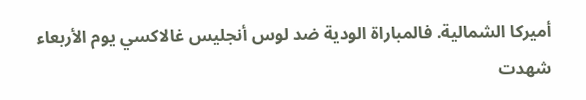أميركا الشمالية. فالمباراة الودية ضد لوس أنجليس غالاكسي يوم الأربعاء شهدت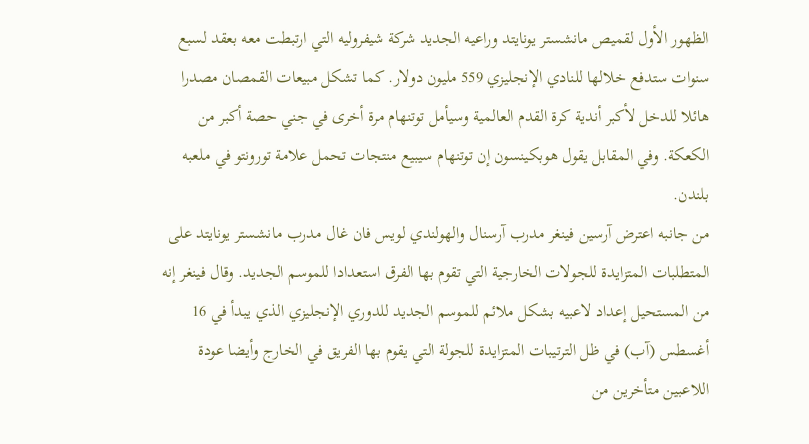الظهور الأول لقميص مانشستر يونايتد وراعيه الجديد شركة شيفروليه التي ارتبطت معه بعقد لسبع سنوات ستدفع خلالها للنادي الإنجليزي 559 مليون دولار. كما تشكل مبيعات القمصان مصدرا هائلا للدخل لأكبر أندية كرة القدم العالمية وسيأمل توتنهام مرة أخرى في جني حصة أكبر من الكعكة. وفي المقابل يقول هوبكينسون إن توتنهام سيبيع منتجات تحمل علامة تورونتو في ملعبه بلندن.
من جانبه اعترض آرسين فينغر مدرب آرسنال والهولندي لويس فان غال مدرب مانشستر يونايتد على المتطلبات المتزايدة للجولات الخارجية التي تقوم بها الفرق استعدادا للموسم الجديد. وقال فينغر إنه من المستحيل إعداد لاعبيه بشكل ملائم للموسم الجديد للدوري الإنجليزي الذي يبدأ في 16 أغسطس (آب) في ظل الترتيبات المتزايدة للجولة التي يقوم بها الفريق في الخارج وأيضا عودة اللاعبين متأخرين من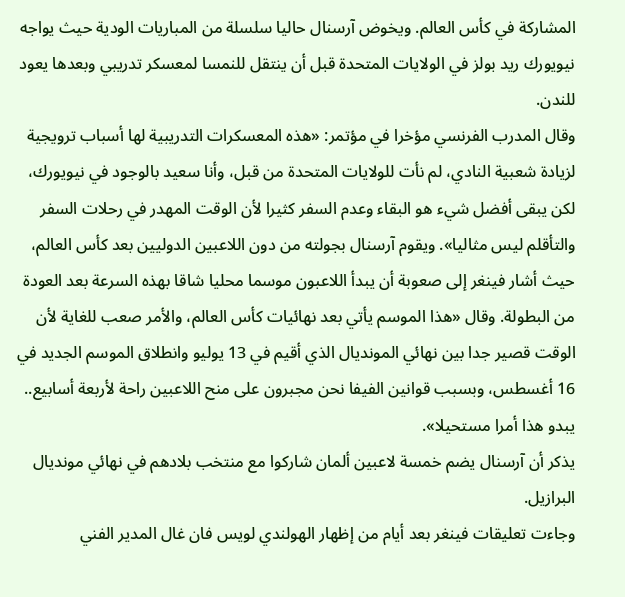المشاركة في كأس العالم. ويخوض آرسنال حاليا سلسلة من المباريات الودية حيث يواجه نيويورك ريد بولز في الولايات المتحدة قبل أن ينتقل للنمسا لمعسكر تدريبي وبعدها يعود للندن.
وقال المدرب الفرنسي مؤخرا في مؤتمر: «هذه المعسكرات التدريبية لها أسباب ترويجية لزيادة شعبية النادي، لم نأت للولايات المتحدة من قبل، وأنا سعيد بالوجود في نيويورك، لكن يبقى أفضل شيء هو البقاء وعدم السفر كثيرا لأن الوقت المهدر في رحلات السفر والتأقلم ليس مثاليا». ويقوم آرسنال بجولته من دون اللاعبين الدوليين بعد كأس العالم، حيث أشار فينغر إلى صعوبة أن يبدأ اللاعبون موسما محليا شاقا بهذه السرعة بعد العودة من البطولة. وقال «هذا الموسم يأتي بعد نهائيات كأس العالم، والأمر صعب للغاية لأن الوقت قصير جدا بين نهائي المونديال الذي أقيم في 13 يوليو وانطلاق الموسم الجديد في 16 أغسطس، وبسبب قوانين الفيفا نحن مجبرون على منح اللاعبين راحة لأربعة أسابيع.. يبدو هذا أمرا مستحيلا».
يذكر أن آرسنال يضم خمسة لاعبين ألمان شاركوا مع منتخب بلادهم في نهائي مونديال البرازيل.
وجاءت تعليقات فينغر بعد أيام من إظهار الهولندي لويس فان غال المدير الفني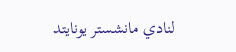لنادي مانشستر يونايتد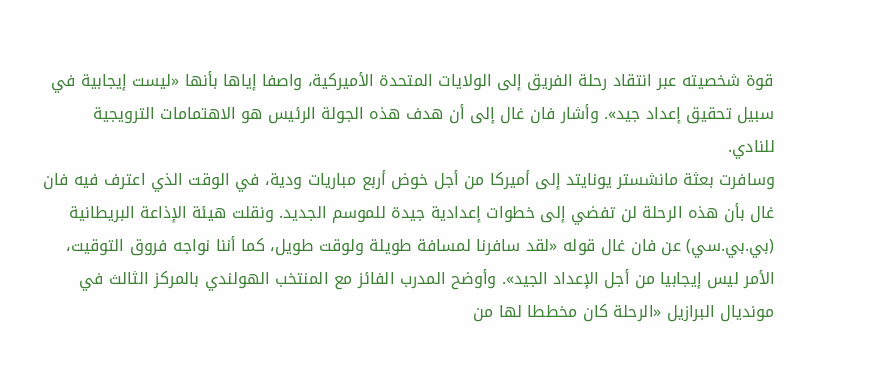قوة شخصيته عبر انتقاد رحلة الفريق إلى الولايات المتحدة الأميركية، واصفا إياها بأنها «ليست إيجابية في سبيل تحقيق إعداد جيد». وأشار فان غال إلى أن هدف هذه الجولة الرئيس هو الاهتمامات الترويجية للنادي.
وسافرت بعثة مانشستر يونايتد إلى أميركا من أجل خوض أربع مباريات ودية، في الوقت الذي اعترف فيه فان غال بأن هذه الرحلة لن تفضي إلى خطوات إعدادية جيدة للموسم الجديد. ونقلت هيئة الإذاعة البريطانية (بي.بي.سي) عن فان غال قوله «لقد سافرنا لمسافة طويلة ولوقت طويل، كما أننا نواجه فروق التوقيت، الأمر ليس إيجابيا من أجل الإعداد الجيد». وأوضح المدرب الفائز مع المنتخب الهولندي بالمركز الثالث في مونديال البرازيل «الرحلة كان مخططا لها من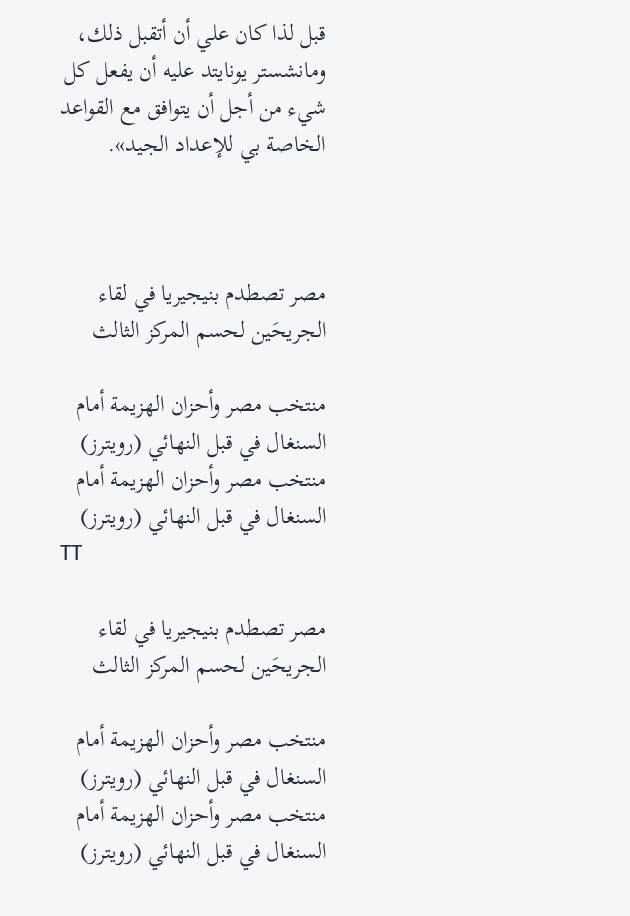قبل لذا كان علي أن أتقبل ذلك، ومانشستر يونايتد عليه أن يفعل كل شيء من أجل أن يتوافق مع القواعد الخاصة بي للإعداد الجيد».



مصر تصطدم بنيجيريا في لقاء الجريحَين لحسم المركز الثالث

منتخب مصر وأحزان الهزيمة أمام السنغال في قبل النهائي (رويترز)
منتخب مصر وأحزان الهزيمة أمام السنغال في قبل النهائي (رويترز)
TT

مصر تصطدم بنيجيريا في لقاء الجريحَين لحسم المركز الثالث

منتخب مصر وأحزان الهزيمة أمام السنغال في قبل النهائي (رويترز)
منتخب مصر وأحزان الهزيمة أمام السنغال في قبل النهائي (رويترز)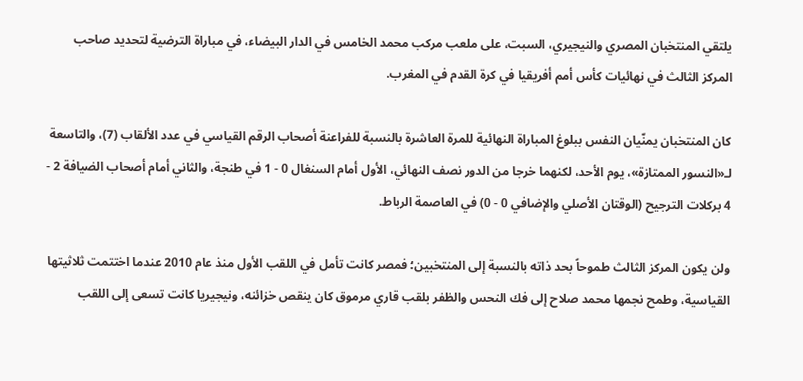يلتقي المنتخبان المصري والنيجيري، السبت، على ملعب مركب محمد الخامس في الدار البيضاء، في مباراة الترضية لتحديد صاحب المركز الثالث في نهائيات كأس أمم أفريقيا في كرة القدم في المغرب.

كان المنتخبان يمنّيان النفس ببلوغ المباراة النهائية للمرة العاشرة بالنسبة للفراعنة أصحاب الرقم القياسي في عدد الألقاب (7)، والتاسعة لـ«النسور الممتازة»، يوم الأحد، لكنهما خرجا من الدور نصف النهائي، الأول أمام السنغال 0 - 1 في طنجة، والثاني أمام أصحاب الضيافة 2 - 4 بركلات الترجيح (الوقتان الأصلي والإضافي 0 - 0) في العاصمة الرباط.

ولن يكون المركز الثالث طموحاً بحد ذاته بالنسبة إلى المنتخبين؛ فمصر كانت تأمل في اللقب الأول منذ عام 2010 عندما اختتمت ثلاثيتها القياسية، وطمح نجمها محمد صلاح إلى فك النحس والظفر بلقب قاري مرموق كان ينقص خزائنه، ونيجيريا كانت تسعى إلى اللقب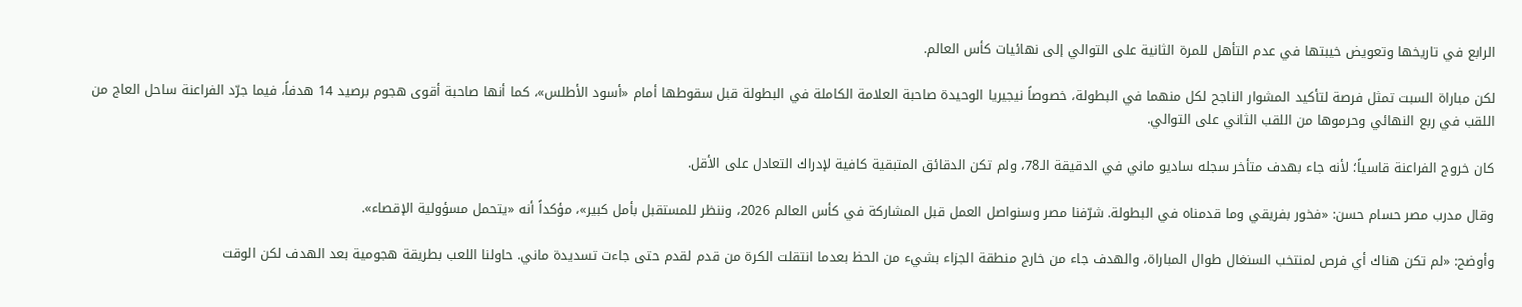الرابع في تاريخها وتعويض خيبتها في عدم التأهل للمرة الثانية على التوالي إلى نهائيات كأس العالم.

لكن مباراة السبت تمثل فرصة لتأكيد المشوار الناجح لكل منهما في البطولة، خصوصاً نيجيريا الوحيدة صاحبة العلامة الكاملة في البطولة قبل سقوطها أمام «أسود الأطلس»، كما أنها صاحبة أقوى هجوم برصيد 14 هدفاً، فيما جرّد الفراعنة ساحل العاج من اللقب في ربع النهائي وحرموها من اللقب الثاني على التوالي.

كان خروج الفراعنة قاسياً؛ لأنه جاء بهدف متأخر سجله ساديو ماني في الدقيقة الـ78، ولم تكن الدقائق المتبقية كافية لإدراك التعادل على الأقل.

وقال مدرب مصر حسام حسن: «فخور بفريقي وما قدمناه في البطولة. شرّفنا مصر وسنواصل العمل قبل المشاركة في كأس العالم 2026، وننظر للمستقبل بأمل كبير»، مؤكداً أنه «يتحمل مسؤولية الإقصاء».

وأوضح: «لم تكن هناك أي فرص لمنتخب السنغال طوال المباراة، والهدف جاء من خارج منطقة الجزاء بشيء من الحظ بعدما انتقلت الكرة من قدم لقدم حتى جاءت تسديدة ماني. حاولنا اللعب بطريقة هجومية بعد الهدف لكن الوقت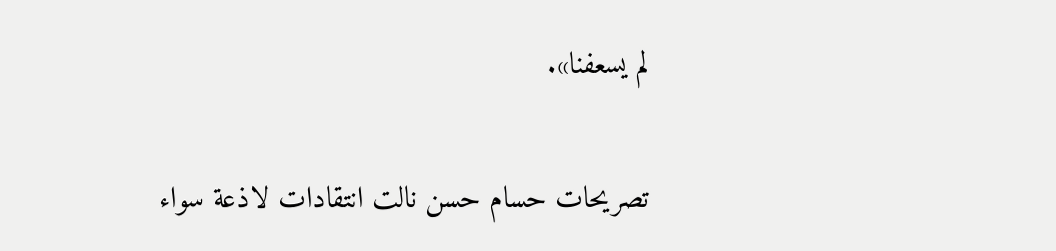لم يسعفنا».

تصريحات حسام حسن نالت انتقادات لاذعة سواء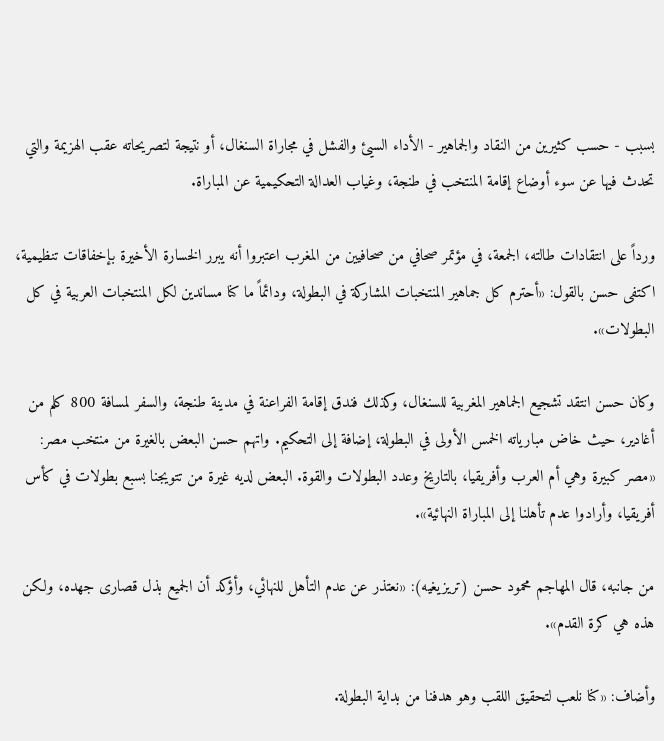بسبب - حسب كثيرين من النقاد والجماهير - الأداء السيئ والفشل في مجاراة السنغال، أو نتيجة لتصريحاته عقب الهزيمة والتي تحدث فيها عن سوء أوضاع إقامة المنتخب في طنجة، وغياب العدالة التحكيمية عن المباراة.

ورداً على انتقادات طالته، الجمعة، في مؤتمر صحافي من صحافيين من المغرب اعتبروا أنه يبرر الخسارة الأخيرة بإخفاقات تنظيمية، اكتفى حسن بالقول: «أحترم كل جماهير المنتخبات المشاركة في البطولة، ودائماً ما كنا مساندين لكل المنتخبات العربية في كل البطولات».

وكان حسن انتقد تشجيع الجماهير المغربية للسنغال، وكذلك فندق إقامة الفراعنة في مدينة طنجة، والسفر لمسافة 800 كلم من أغادير، حيث خاض مبارياته الخمس الأولى في البطولة، إضافة إلى التحكيم. واتهم حسن البعض بالغيرة من منتخب مصر: «مصر كبيرة وهي أم العرب وأفريقيا، بالتاريخ وعدد البطولات والقوة. البعض لديه غيرة من تتويجنا بسبع بطولات في كأس أفريقيا، وأرادوا عدم تأهلنا إلى المباراة النهائية».

من جانبه، قال المهاجم محمود حسن (تريزيغيه): «نعتذر عن عدم التأهل للنهائي، وأؤكد أن الجميع بذل قصارى جهده، ولكن هذه هي كرة القدم».

وأضاف: «كنا نلعب لتحقيق اللقب وهو هدفنا من بداية البطولة.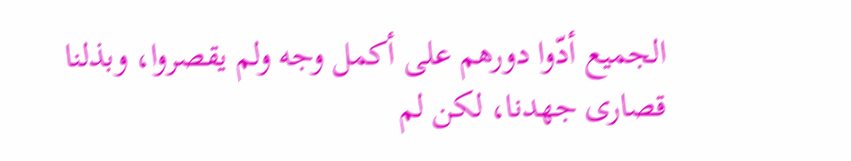الجميع أدّوا دورهم على أكمل وجه ولم يقصروا، وبذلنا قصارى جهدنا، لكن لم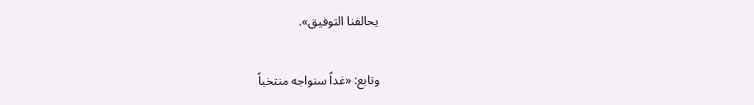يحالفنا التوفيق».

وتابع: «غداً سنواجه منتخباً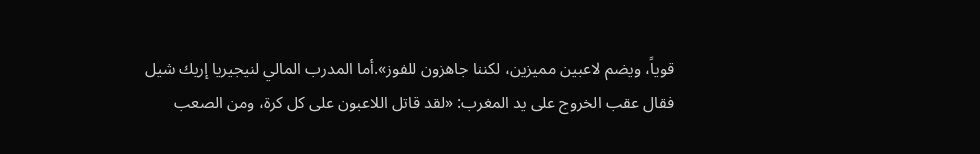قوياً، ويضم لاعبين مميزين، لكننا جاهزون للفوز».أما المدرب المالي لنيجيريا إريك شيل فقال عقب الخروج على يد المغرب: «لقد قاتل اللاعبون على كل كرة، ومن الصعب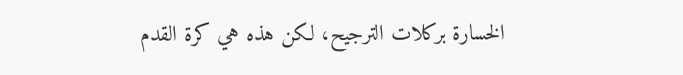الخسارة بركلات الترجيح، لكن هذه هي كرة القدم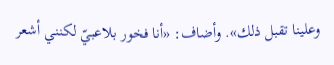وعلينا تقبل ذلك». وأضاف: «أنا فخور بلاعبيّ لكنني أشعر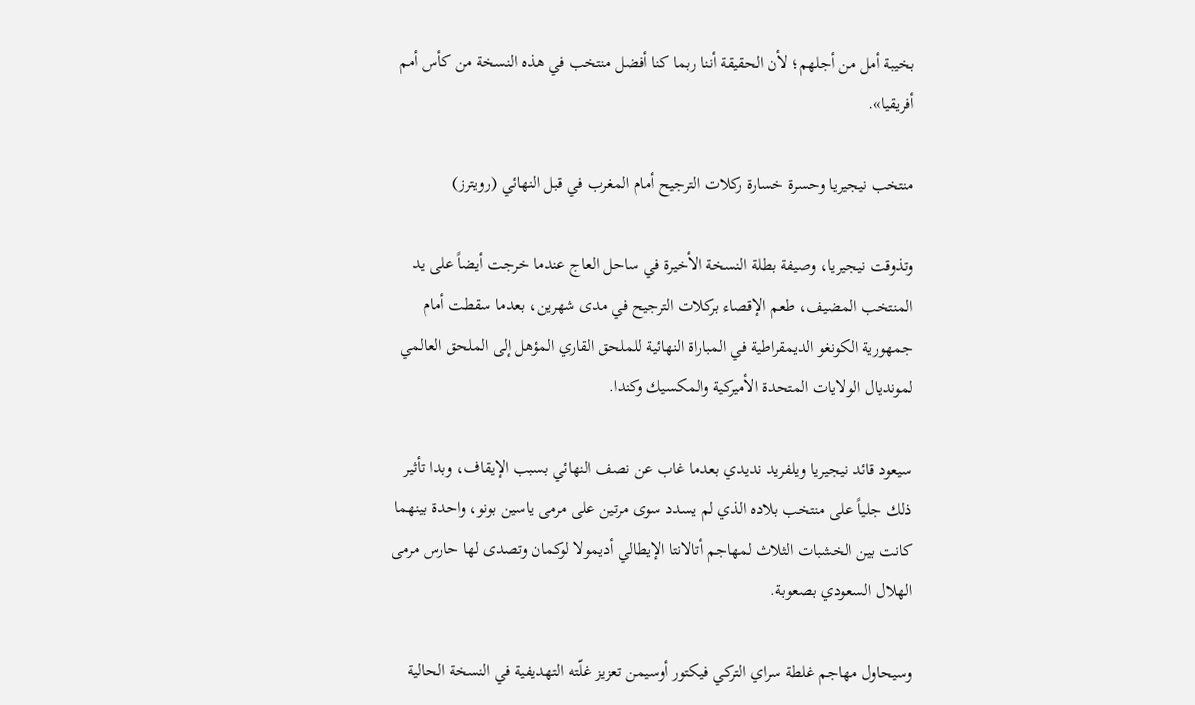بخيبة أمل من أجلهم؛ لأن الحقيقة أننا ربما كنا أفضل منتخب في هذه النسخة من كأس أمم أفريقيا».

منتخب نيجيريا وحسرة خسارة ركلات الترجيح أمام المغرب في قبل النهائي (رويترز)

وتذوقت نيجيريا، وصيفة بطلة النسخة الأخيرة في ساحل العاج عندما خرجت أيضاً على يد المنتخب المضيف، طعم الإقصاء بركلات الترجيح في مدى شهرين، بعدما سقطت أمام جمهورية الكونغو الديمقراطية في المباراة النهائية للملحق القاري المؤهل إلى الملحق العالمي لمونديال الولايات المتحدة الأميركية والمكسيك وكندا.

سيعود قائد نيجيريا ويلفريد نديدي بعدما غاب عن نصف النهائي بسبب الإيقاف، وبدا تأثير ذلك جلياً على منتخب بلاده الذي لم يسدد سوى مرتين على مرمى ياسين بونو، واحدة بينهما كانت بين الخشبات الثلاث لمهاجم أتالانتا الإيطالي أديمولا لوكمان وتصدى لها حارس مرمى الهلال السعودي بصعوبة.

وسيحاول مهاجم غلطة سراي التركي فيكتور أوسيمن تعزيز غلّته التهديفية في النسخة الحالية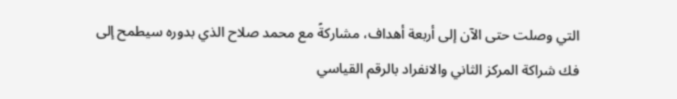التي وصلت حتى الآن إلى أربعة أهداف، مشاركةً مع محمد صلاح الذي بدوره سيطمح إلى فك شراكة المركز الثاني والانفراد بالرقم القياسي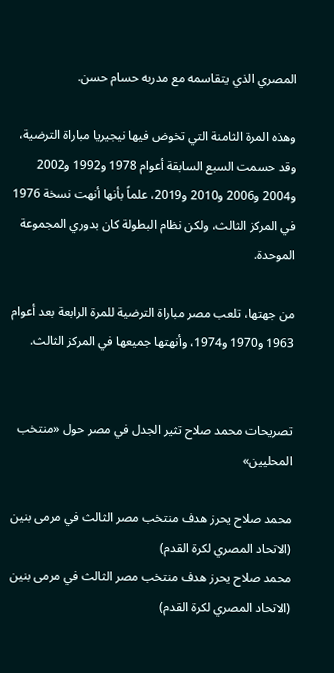المصري الذي يتقاسمه مع مدربه حسام حسن.

وهذه المرة الثامنة التي تخوض فيها نيجيريا مباراة الترضية، وقد حسمت السبع السابقة أعوام 1978 و1992 و2002 و2004 و2006 و2010 و2019، علماً بأنها أنهت نسخة 1976 في المركز الثالث، ولكن نظام البطولة كان بدوري المجموعة الموحدة.

من جهتها، تلعب مصر مباراة الترضية للمرة الرابعة بعد أعوام 1963 و1970 و1974، وأنهتها جميعها في المركز الثالث.


تصريحات محمد صلاح تثير الجدل في مصر حول «منتخب المحليين»

محمد صلاح يحرز هدف منتخب مصر الثالث في مرمى بنين (الاتحاد المصري لكرة القدم)
محمد صلاح يحرز هدف منتخب مصر الثالث في مرمى بنين (الاتحاد المصري لكرة القدم)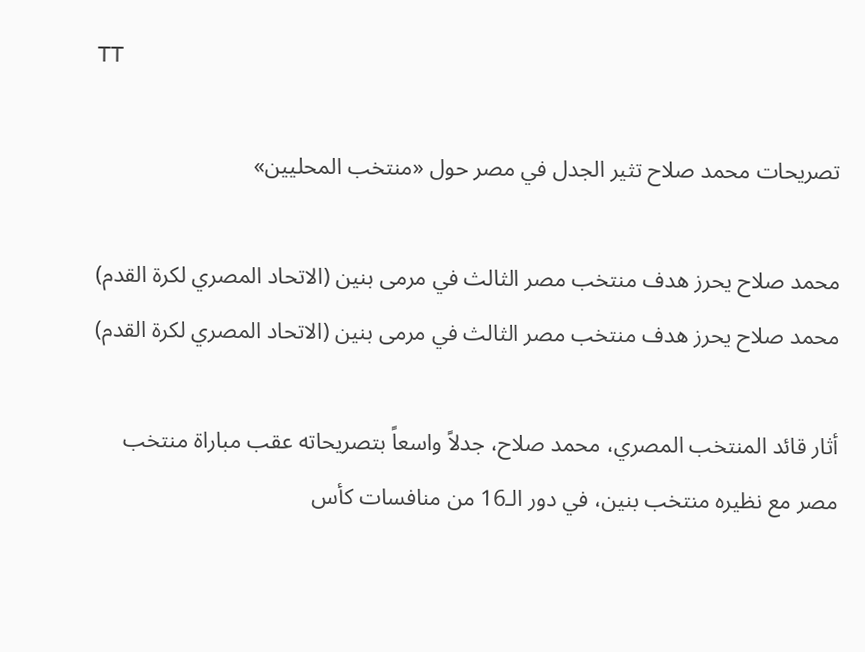TT

تصريحات محمد صلاح تثير الجدل في مصر حول «منتخب المحليين»

محمد صلاح يحرز هدف منتخب مصر الثالث في مرمى بنين (الاتحاد المصري لكرة القدم)
محمد صلاح يحرز هدف منتخب مصر الثالث في مرمى بنين (الاتحاد المصري لكرة القدم)

أثار قائد المنتخب المصري، محمد صلاح، جدلاً واسعاً بتصريحاته عقب مباراة منتخب مصر مع نظيره منتخب بنين، في دور الـ16 من منافسات كأس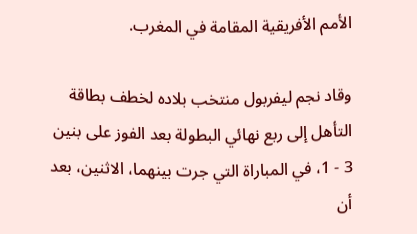الأمم الأفريقية المقامة في المغرب.

وقاد نجم ليفربول منتخب بلاده لخطف بطاقة التأهل إلى ربع نهائي البطولة بعد الفوز على بنين 3 - 1، في المباراة التي جرت بينهما، الاثنين، بعد أن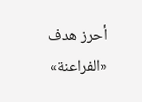أحرز هدف «الفراعنة»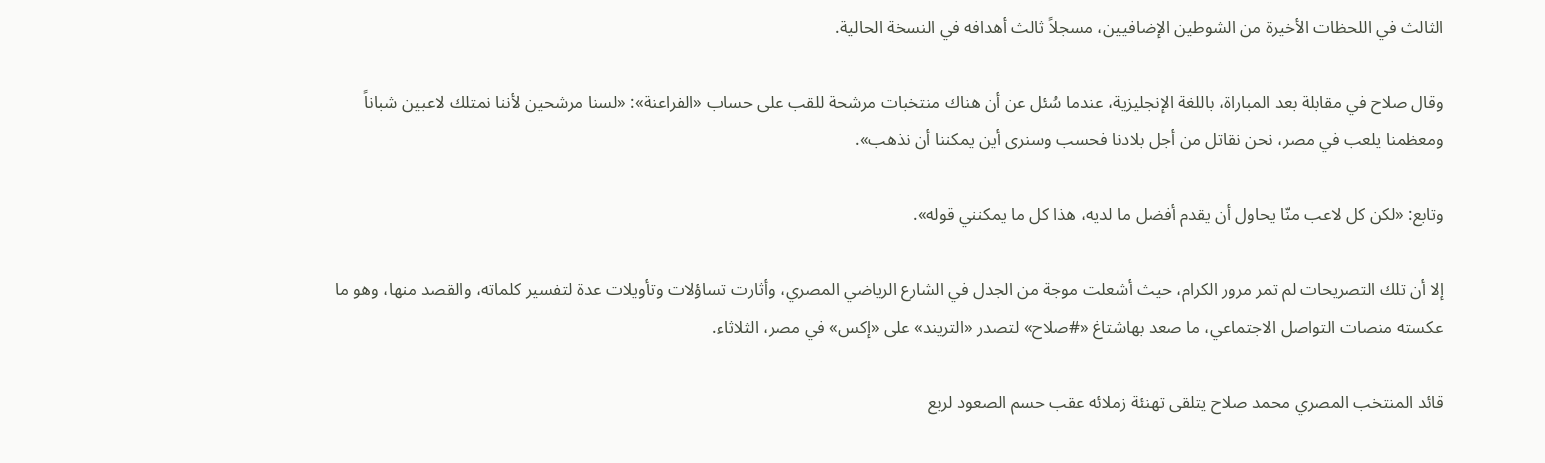الثالث في اللحظات الأخيرة من الشوطين الإضافيين، مسجلاً ثالث أهدافه في النسخة الحالية.

وقال صلاح في مقابلة بعد المباراة، باللغة الإنجليزية، عندما سُئل عن أن هناك منتخبات مرشحة للقب على حساب «الفراعنة»: «لسنا مرشحين لأننا نمتلك لاعبين شباناً ومعظمنا يلعب في مصر، نحن نقاتل من أجل بلادنا فحسب وسنرى أين يمكننا أن نذهب».

وتابع: «لكن كل لاعب منّا يحاول أن يقدم أفضل ما لديه، هذا كل ما يمكنني قوله».

إلا أن تلك التصريحات لم تمر مرور الكرام، حيث أشعلت موجة من الجدل في الشارع الرياضي المصري، وأثارت تساؤلات وتأويلات عدة لتفسير كلماته، والقصد منها، وهو ما عكسته منصات التواصل الاجتماعي، ما صعد بهاشتاغ «#صلاح» لتصدر «التريند» على «إكس» في مصر، الثلاثاء.

قائد المنتخب المصري محمد صلاح يتلقى تهنئة زملائه عقب حسم الصعود لربع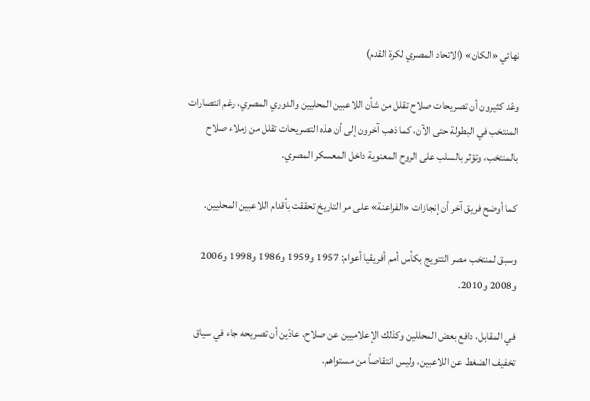نهائي «الكان» (الاتحاد المصري لكرة القدم)

وعّد كثيرون أن تصريحات صلاح تقلل من شأن اللاعبين المحليين والدوري المصري، رغم انتصارات المنتخب في البطولة حتى الآن، كما ذهب آخرون إلى أن هذه التصريحات تقلل من زملاء صلاح بالمنتخب، وتؤثر بالسلب على الروح المعنوية داخل المعسكر المصري.

كما أوضح فريق آخر أن إنجازات «الفراعنة» على مر التاريخ تحققت بأقدام اللاعبين المحليين.

وسبق لمنتخب مصر التتويج بكأس أمم أفريقيا أعوام: 1957 و1959 و1986 و1998 و2006 و2008 و2010.

في المقابل، دافع بعض المحللين وكذلك الإعلاميين عن صلاح، عادّين أن تصريحه جاء في سياق تخفيف الضغط عن اللاعبين، وليس انتقاصاً من مستواهم.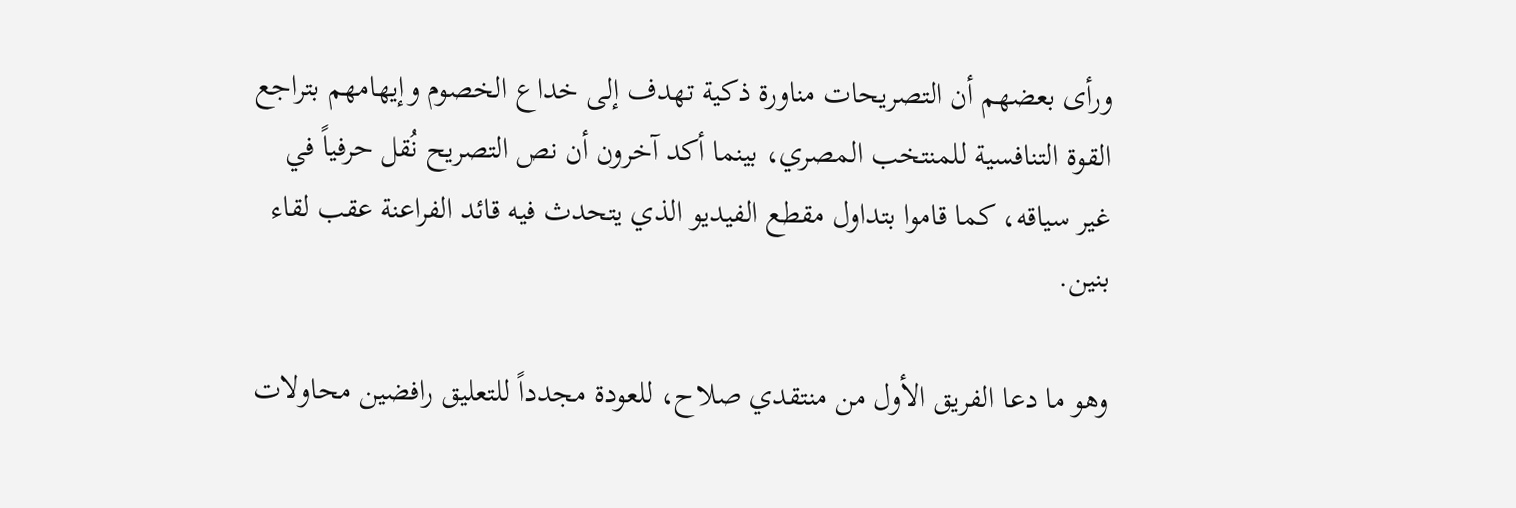ورأى بعضهم أن التصريحات مناورة ذكية تهدف إلى خداع الخصوم وإيهامهم بتراجع القوة التنافسية للمنتخب المصري، بينما أكد آخرون أن نص التصريح نُقل حرفياً في غير سياقه، كما قاموا بتداول مقطع الفيديو الذي يتحدث فيه قائد الفراعنة عقب لقاء بنين.

وهو ما دعا الفريق الأول من منتقدي صلاح، للعودة مجدداً للتعليق رافضين محاولات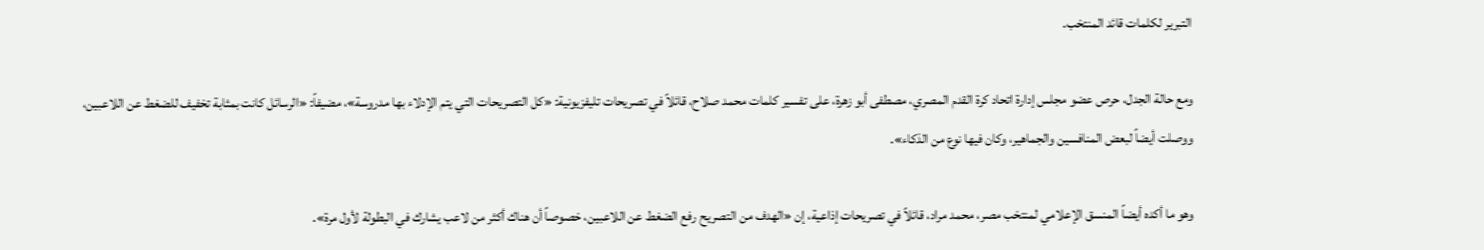التبرير لكلمات قائد المنتخب.

ومع حالة الجدل، حرص عضو مجلس إدارة اتحاد كرة القدم المصري، مصطفى أبو زهرة، على تفسير كلمات محمد صلاح، قائلاً في تصريحات تليفزيونية: «كل التصريحات التي يتم الإدلاء بها مدروسة»، مضيفاً: «الرسائل كانت بمثابة تخفيف للضغط عن اللاعبين، ووصلت أيضاً لبعض المنافسين والجماهير، وكان فيها نوع من الذكاء».

وهو ما أكده أيضاً المنسق الإعلامي لمنتخب مصر، محمد مراد، قائلاً في تصريحات إذاعية، إن «الهدف من التصريح رفع الضغط عن اللاعبين، خصوصاً أن هناك أكثر من لاعب يشارك في البطولة لأول مرة».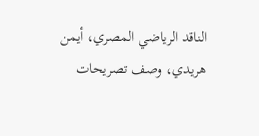الناقد الرياضي المصري، أيمن هريدي، وصف تصريحات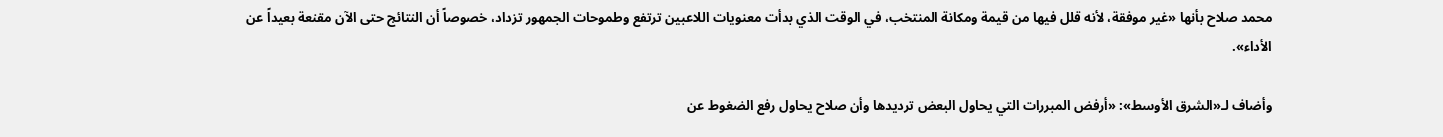محمد صلاح بأنها «غير موفقة، لأنه قلل فيها من قيمة ومكانة المنتخب، في الوقت الذي بدأت معنويات اللاعبين ترتفع وطموحات الجمهور تزداد، خصوصاً أن النتائج حتى الآن مقنعة بعيداً عن الأداء».

وأضاف لـ«الشرق الأوسط»: «أرفض المبررات التي يحاول البعض ترديدها وأن صلاح يحاول رفع الضغوط عن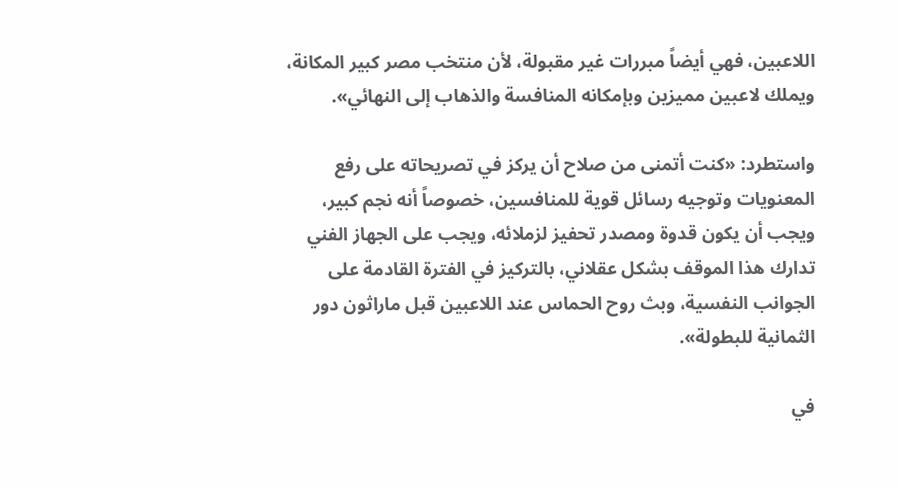اللاعبين، فهي أيضاً مبررات غير مقبولة، لأن منتخب مصر كبير المكانة، ويملك لاعبين مميزين وبإمكانه المنافسة والذهاب إلى النهائي».

واستطرد: «كنت أتمنى من صلاح أن يركز في تصريحاته على رفع المعنويات وتوجيه رسائل قوية للمنافسين، خصوصاً أنه نجم كبير، ويجب أن يكون قدوة ومصدر تحفيز لزملائه، ويجب على الجهاز الفني تدارك هذا الموقف بشكل عقلاني، بالتركيز في الفترة القادمة على الجوانب النفسية، وبث روح الحماس عند اللاعبين قبل ماراثون دور الثمانية للبطولة».

في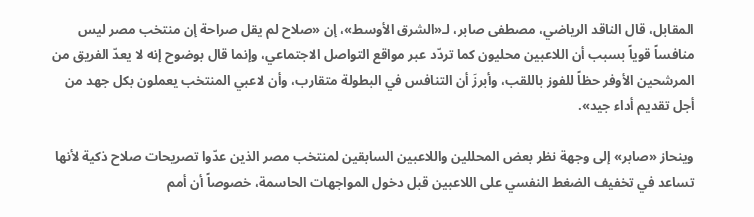المقابل، قال الناقد الرياضي، مصطفى صابر، لـ«الشرق الأوسط»، إن «صلاح لم يقل صراحة إن منتخب مصر ليس منافساً قوياً بسبب أن اللاعبين محليون كما تردّد عبر مواقع التواصل الاجتماعي، وإنما قال بوضوح إنه لا يعدّ الفريق من المرشحين الأوفر حظاً للفوز باللقب، وأبرزَ أن التنافس في البطولة متقارب، وأن لاعبي المنتخب يعملون بكل جهد من أجل تقديم أداء جيد».

وينحاز «صابر» إلى وجهة نظر بعض المحللين واللاعبين السابقين لمنتخب مصر الذين عدّوا تصريحات صلاح ذكية لأنها تساعد في تخفيف الضغط النفسي على اللاعبين قبل دخول المواجهات الحاسمة، خصوصاً أن أمم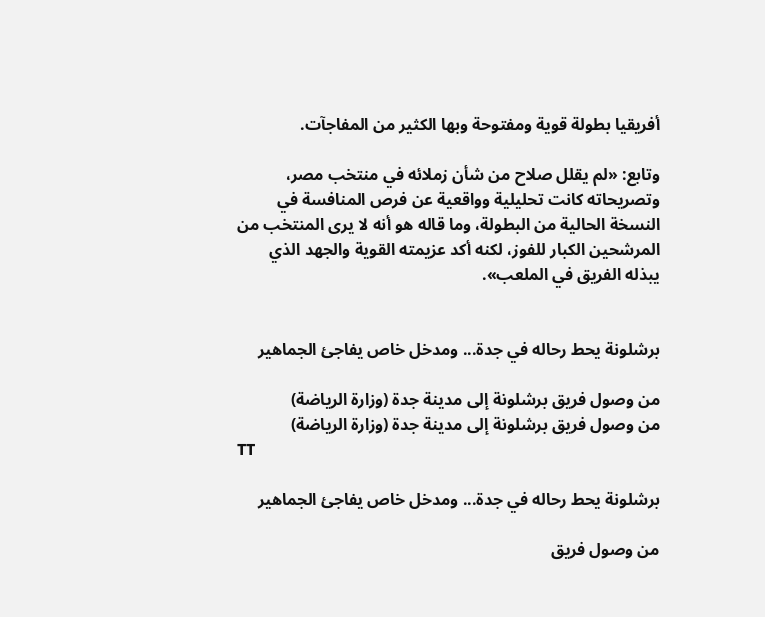أفريقيا بطولة قوية ومفتوحة وبها الكثير من المفاجآت.

وتابع: «لم يقلل صلاح من شأن زملائه في منتخب مصر، وتصريحاته كانت تحليلية وواقعية عن فرص المنافسة في النسخة الحالية من البطولة، وما قاله هو أنه لا يرى المنتخب من المرشحين الكبار للفوز، لكنه أكد عزيمته القوية والجهد الذي يبذله الفريق في الملعب».


برشلونة يحط رحاله في جدة... ومدخل خاص يفاجئ الجماهير

من وصول فريق برشلونة إلى مدينة جدة (وزارة الرياضة)
من وصول فريق برشلونة إلى مدينة جدة (وزارة الرياضة)
TT

برشلونة يحط رحاله في جدة... ومدخل خاص يفاجئ الجماهير

من وصول فريق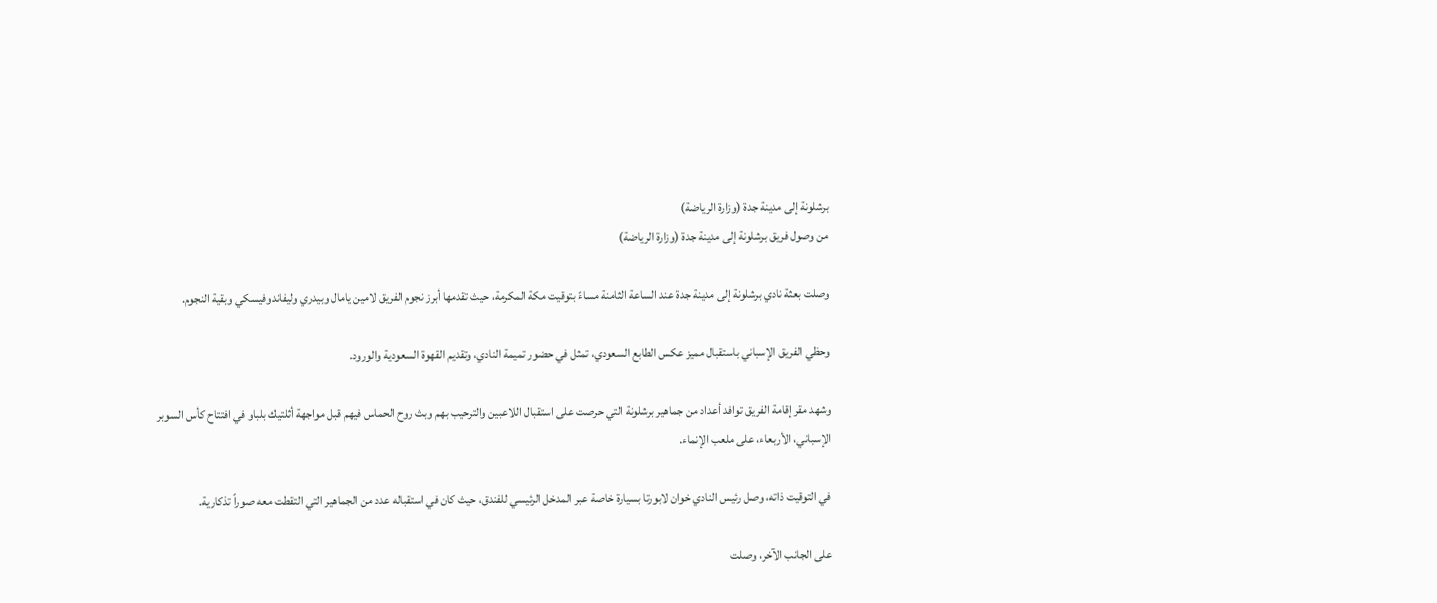برشلونة إلى مدينة جدة (وزارة الرياضة)
من وصول فريق برشلونة إلى مدينة جدة (وزارة الرياضة)

وصلت بعثة نادي برشلونة إلى مدينة جدة عند الساعة الثامنة مساءً بتوقيت مكة المكرمة، حيث تقدمها أبرز نجوم الفريق لامين يامال وبيدري وليفاندوفيسكي وبقية النجوم.

وحظي الفريق الإسباني باستقبال مميز عكس الطابع السعودي، تمثل في حضور تميمة النادي، وتقديم القهوة السعودية والورود.

وشهد مقر إقامة الفريق توافد أعداد من جماهير برشلونة التي حرصت على استقبال اللاعبين والترحيب بهم وبث روح الحماس فيهم قبل مواجهة أثلتيك بلباو في افتتاح كأس السوبر الإسباني، الأربعاء، على ملعب الإنماء.

في التوقيت ذاته، وصل رئيس النادي خوان لابورتا بسيارة خاصة عبر المدخل الرئيسي للفندق، حيث كان في استقباله عدد من الجماهير التي التقطت معه صوراً تذكارية.

على الجانب الآخر، وصلت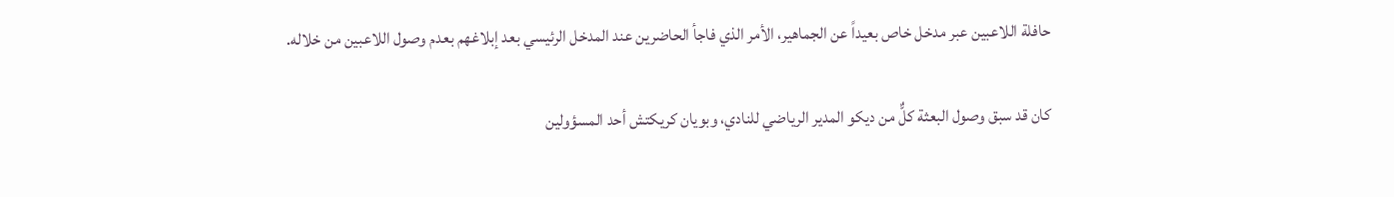حافلة اللاعبين عبر مدخل خاص بعيداً عن الجماهير، الأمر الذي فاجأ الحاضرين عند المدخل الرئيسي بعد إبلاغهم بعدم وصول اللاعبين من خلاله.

كان قد سبق وصول البعثة كلٌّ من ديكو المدير الرياضي للنادي، وبويان كريكتش أحد المسؤولين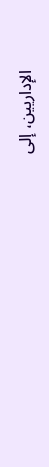الإداريين، إلى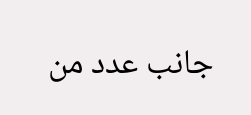جانب عدد من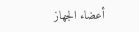أعضاء الجهاز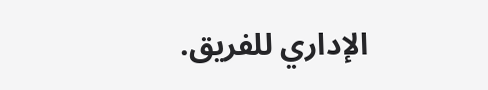الإداري للفريق.